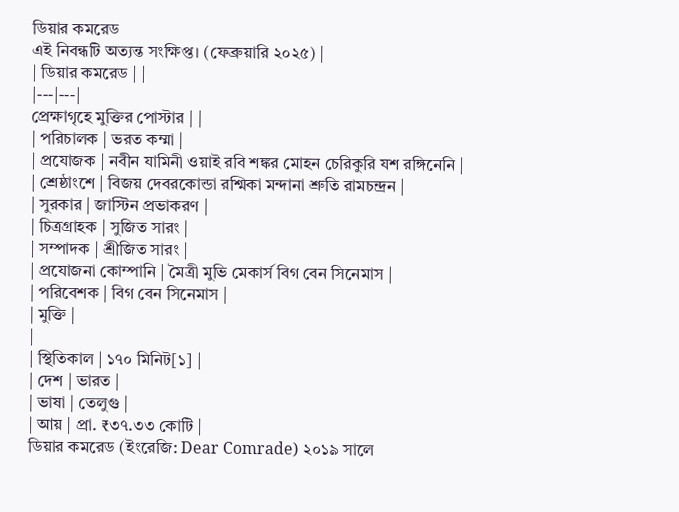ডিয়ার কমরেড
এই নিবন্ধটি অত্যন্ত সংক্ষিপ্ত। (ফেব্রুয়ারি ২০২৫) |
| ডিয়ার কমরেড | |
|---|---|
প্রেক্ষাগৃহে মুক্তির পোস্টার | |
| পরিচালক | ভরত কম্মা |
| প্রযোজক | নবীন যামিনী ওয়াই রবি শঙ্কর মোহন চেরিকুরি যশ রঙ্গিনেনি |
| শ্রেষ্ঠাংশে | বিজয় দেবরকোন্ডা রশ্মিকা মন্দানা শ্রুতি রামচন্দ্রন |
| সুরকার | জাস্টিন প্রভাকরণ |
| চিত্রগ্রাহক | সুজিত সারং |
| সম্পাদক | শ্রীজিত সারং |
| প্রযোজনা কোম্পানি | মৈত্রী মুভি মেকার্স বিগ বেন সিনেমাস |
| পরিবেশক | বিগ বেন সিনেমাস |
| মুক্তি |
|
| স্থিতিকাল | ১৭০ মিনিট[১] |
| দেশ | ভারত |
| ভাষা | তেলুগু |
| আয় | প্রা. ₹৩৭.৩৩ কোটি |
ডিয়ার কমরেড (ইংরেজি: Dear Comrade) ২০১৯ সালে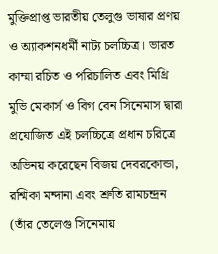মুক্তিপ্রাপ্ত ভারতীয় তেলুগু ভাষার প্রণয় ও অ্যাকশনধর্মী নাট্য চলচ্চিত্র। ভারত কাম্মা রচিত ও পরিচালিত এবং মিথ্রি মুভি মেকার্স ও বিগ বেন সিনেমাস দ্বারা প্রযোজিত এই চলচ্চিত্রে প্রধান চরিত্রে অভিনয় করেছেন বিজয় দেবরকোন্ডা, রশ্মিকা মন্দানা এবং শ্রুতি রামচন্দ্রন (তাঁর তেলেগু সিনেমায়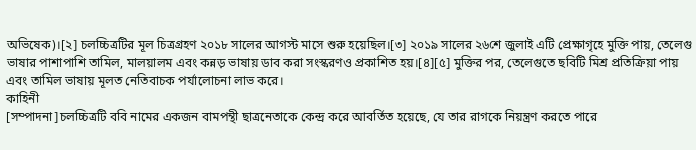অভিষেক)।[২] চলচ্চিত্রটির মূল চিত্রগ্রহণ ২০১৮ সালের আগস্ট মাসে শুরু হয়েছিল।[৩] ২০১৯ সালের ২৬শে জুলাই এটি প্রেক্ষাগৃহে মুক্তি পায়, তেলেগু ভাষার পাশাপাশি তামিল, মালয়ালম এবং কন্নড় ভাষায় ডাব করা সংস্করণও প্রকাশিত হয়।[৪][৫] মুক্তির পর, তেলেগুতে ছবিটি মিশ্র প্রতিক্রিয়া পায় এবং তামিল ভাষায় মূলত নেতিবাচক পর্যালোচনা লাভ করে।
কাহিনী
[সম্পাদনা]চলচ্চিত্রটি ববি নামের একজন বামপন্থী ছাত্রনেতাকে কেন্দ্র করে আবর্তিত হয়েছে, যে তার রাগকে নিয়ন্ত্রণ করতে পারে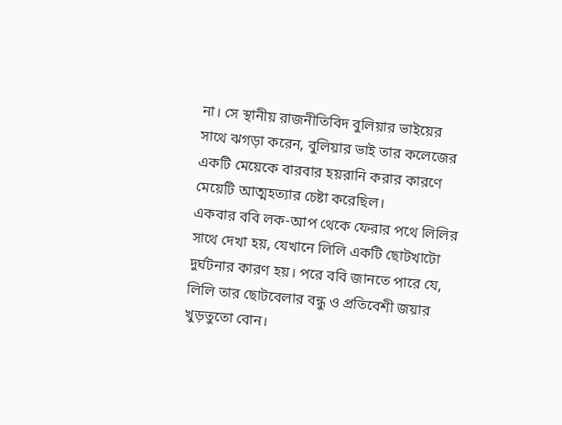না। সে স্থানীয় রাজনীতিবিদ বুলিয়ার ভাইয়ের সাথে ঝগড়া করেন, বুলিয়ার ভাই তার কলেজের একটি মেয়েকে বারবার হয়রানি করার কারণে মেয়েটি আত্মহত্যার চেষ্টা করেছিল।
একবার ববি লক-আপ থেকে ফেরার পথে লিলির সাথে দেখা হয়, যেখানে লিলি একটি ছোটখাটো দুর্ঘটনার কারণ হয়। পরে ববি জানতে পারে যে, লিলি তার ছোটবেলার বন্ধু ও প্রতিবেশী জয়ার খুড়তুতো বোন।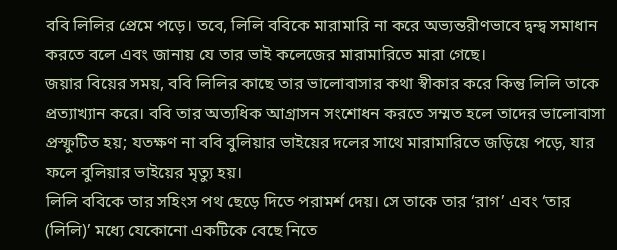ববি লিলির প্রেমে পড়ে। তবে, লিলি ববিকে মারামারি না করে অভ্যন্তরীণভাবে দ্বন্দ্ব সমাধান করতে বলে এবং জানায় যে তার ভাই কলেজের মারামারিতে মারা গেছে।
জয়ার বিয়ের সময়, ববি লিলির কাছে তার ভালোবাসার কথা স্বীকার করে কিন্তু লিলি তাকে প্রত্যাখ্যান করে। ববি তার অত্যধিক আগ্রাসন সংশোধন করতে সম্মত হলে তাদের ভালোবাসা প্রস্ফুটিত হয়; যতক্ষণ না ববি বুলিয়ার ভাইয়ের দলের সাথে মারামারিতে জড়িয়ে পড়ে, যার ফলে বুলিয়ার ভাইয়ের মৃত্যু হয়।
লিলি ববিকে তার সহিংস পথ ছেড়ে দিতে পরামর্শ দেয়। সে তাকে তার ‘রাগ’ এবং ‘তার (লিলি)’ মধ্যে যেকোনো একটিকে বেছে নিতে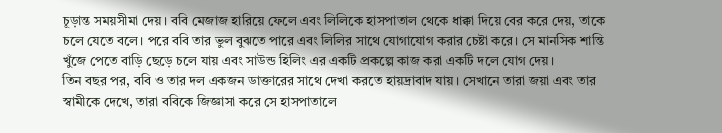চূড়ান্ত সময়সীমা দেয়। ববি মেজাজ হারিয়ে ফেলে এবং লিলিকে হাসপাতাল থেকে ধাক্কা দিয়ে বের করে দেয়, তাকে চলে যেতে বলে। পরে ববি তার ভুল বুঝতে পারে এবং লিলির সাথে যোগাযোগ করার চেষ্টা করে। সে মানসিক শান্তি খুঁজে পেতে বাড়ি ছেড়ে চলে যায় এবং সাউন্ড হিলিং এর একটি প্রকল্পে কাজ করা একটি দলে যোগ দেয়।
তিন বছর পর, ববি ও তার দল একজন ডাক্তারের সাথে দেখা করতে হায়দ্রাবাদ যায়। সেখানে তারা জয়া এবং তার স্বামীকে দেখে, তারা ববিকে জিজ্ঞাসা করে সে হাসপাতালে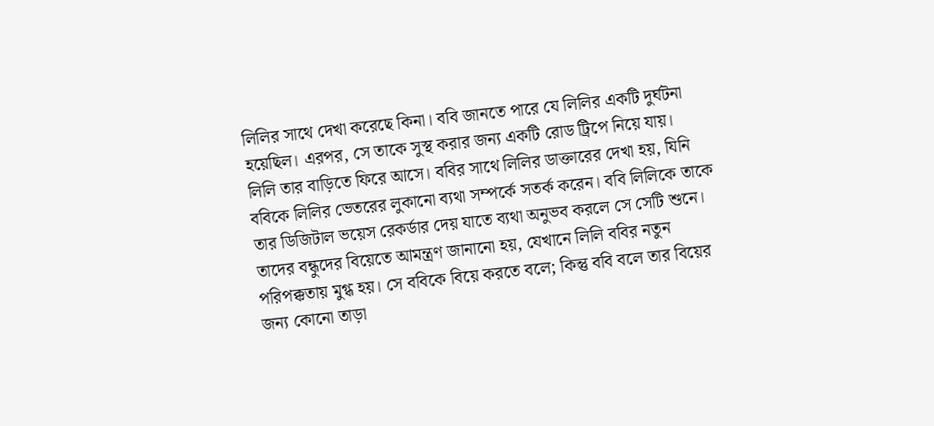লিলির সাথে দেখা করেছে কিনা। ববি জানতে পারে যে লিলির একটি দুর্ঘটনা হয়েছিল। এরপর, সে তাকে সুস্থ করার জন্য একটি রোড ট্রিপে নিয়ে যায়।
লিলি তার বাড়িতে ফিরে আসে। ববির সাথে লিলির ডাক্তারের দেখা হয়, যিনি ববিকে লিলির ভেতরের লুকানো ব্যথা সম্পর্কে সতর্ক করেন। ববি লিলিকে তাকে তার ডিজিটাল ভয়েস রেকর্ডার দেয় যাতে ব্যথা অনুভব করলে সে সেটি শুনে। তাদের বন্ধুদের বিয়েতে আমন্ত্রণ জানানো হয়, যেখানে লিলি ববির নতুন পরিপক্কতায় মুগ্ধ হয়। সে ববিকে বিয়ে করতে বলে; কিন্তু ববি বলে তার বিয়ের জন্য কোনো তাড়া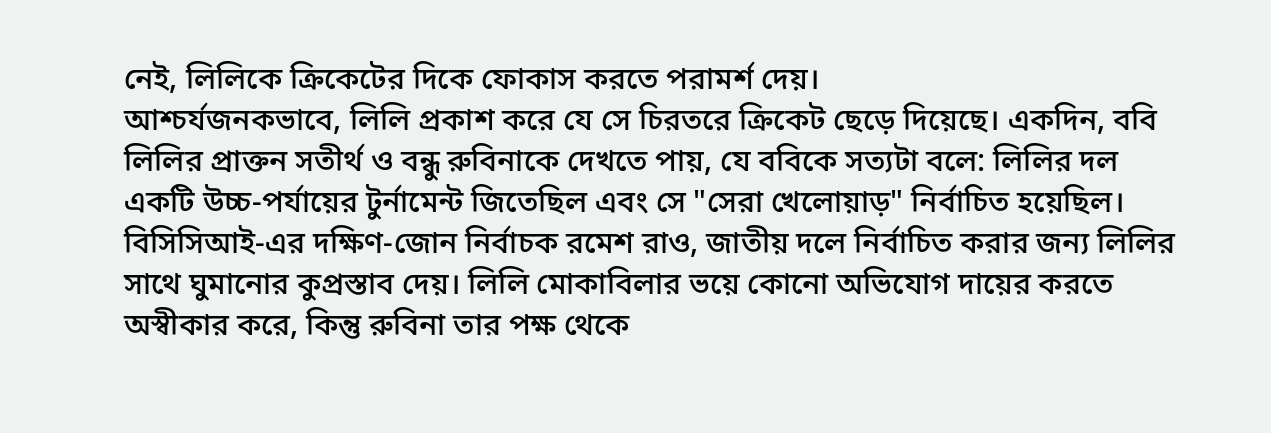নেই, লিলিকে ক্রিকেটের দিকে ফোকাস করতে পরামর্শ দেয়।
আশ্চর্যজনকভাবে, লিলি প্রকাশ করে যে সে চিরতরে ক্রিকেট ছেড়ে দিয়েছে। একদিন, ববি লিলির প্রাক্তন সতীর্থ ও বন্ধু রুবিনাকে দেখতে পায়, যে ববিকে সত্যটা বলে: লিলির দল একটি উচ্চ-পর্যায়ের টুর্নামেন্ট জিতেছিল এবং সে "সেরা খেলোয়াড়" নির্বাচিত হয়েছিল। বিসিসিআই-এর দক্ষিণ-জোন নির্বাচক রমেশ রাও, জাতীয় দলে নির্বাচিত করার জন্য লিলির সাথে ঘুমানোর কুপ্রস্তাব দেয়। লিলি মোকাবিলার ভয়ে কোনো অভিযোগ দায়ের করতে অস্বীকার করে, কিন্তু রুবিনা তার পক্ষ থেকে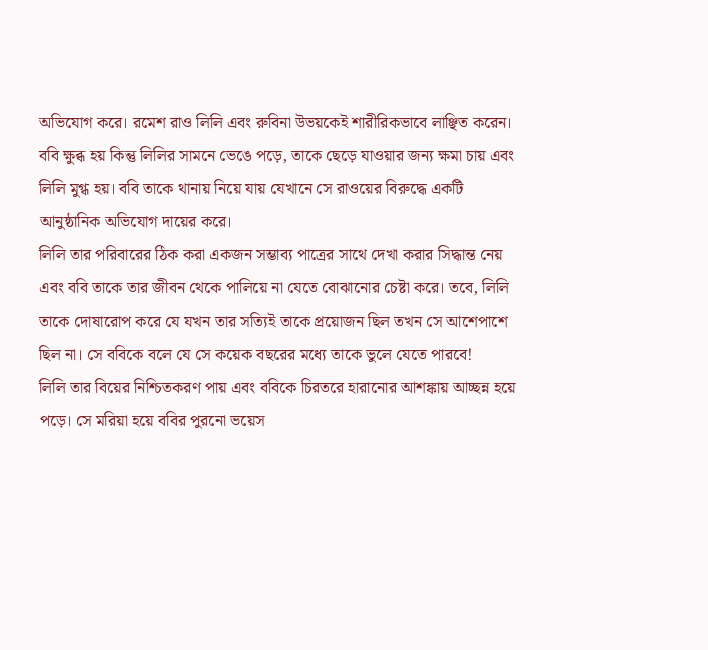অভিযোগ করে। রমেশ রাও লিলি এবং রুবিনা উভয়কেই শারীরিকভাবে লাঞ্ছিত করেন।
ববি ক্ষুব্ধ হয় কিন্তু লিলির সামনে ভেঙে পড়ে, তাকে ছেড়ে যাওয়ার জন্য ক্ষমা চায় এবং লিলি মুগ্ধ হয়। ববি তাকে থানায় নিয়ে যায় যেখানে সে রাওয়ের বিরুদ্ধে একটি আনুষ্ঠানিক অভিযোগ দায়ের করে।
লিলি তার পরিবারের ঠিক করা একজন সম্ভাব্য পাত্রের সাথে দেখা করার সিদ্ধান্ত নেয় এবং ববি তাকে তার জীবন থেকে পালিয়ে না যেতে বোঝানোর চেষ্টা করে। তবে, লিলি তাকে দোষারোপ করে যে যখন তার সত্যিই তাকে প্রয়োজন ছিল তখন সে আশেপাশে ছিল না। সে ববিকে বলে যে সে কয়েক বছরের মধ্যে তাকে ভুলে যেতে পারবে!
লিলি তার বিয়ের নিশ্চিতকরণ পায় এবং ববিকে চিরতরে হারানোর আশঙ্কায় আচ্ছন্ন হয়ে পড়ে। সে মরিয়া হয়ে ববির পুরনো ভয়েস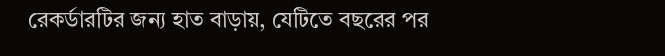রেকর্ডারটির জন্য হাত বাড়ায়, যেটিতে বছরের পর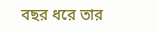বছর ধরে তার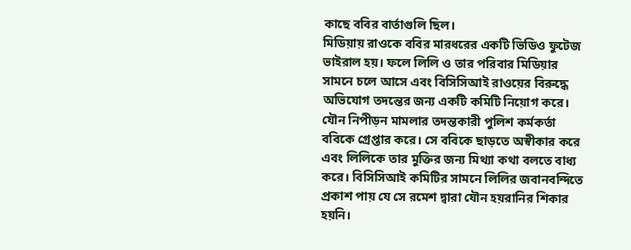কাছে ববির বার্তাগুলি ছিল।
মিডিয়ায় রাওকে ববির মারধরের একটি ভিডিও ফুটেজ ভাইরাল হয়। ফলে লিলি ও তার পরিবার মিডিয়ার সামনে চলে আসে এবং বিসিসিআই রাওয়ের বিরুদ্ধে অভিযোগ তদন্তের জন্য একটি কমিটি নিয়োগ করে।
যৌন নিপীড়ন মামলার তদন্তকারী পুলিশ কর্মকর্তা ববিকে গ্রেপ্তার করে। সে ববিকে ছাড়তে অস্বীকার করে এবং লিলিকে তার মুক্তির জন্য মিথ্যা কথা বলতে বাধ্য করে। বিসিসিআই কমিটির সামনে লিলির জবানবন্দিতে প্রকাশ পায় যে সে রমেশ দ্বারা যৌন হয়রানির শিকার হয়নি।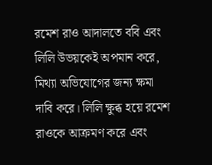রমেশ রাও আদালতে ববি এবং লিলি উভয়কেই অপমান করে, মিথ্যা অভিযোগের জন্য ক্ষমা দাবি করে। লিলি ক্ষুব্ধ হয়ে রমেশ রাওকে আক্রমণ করে এবং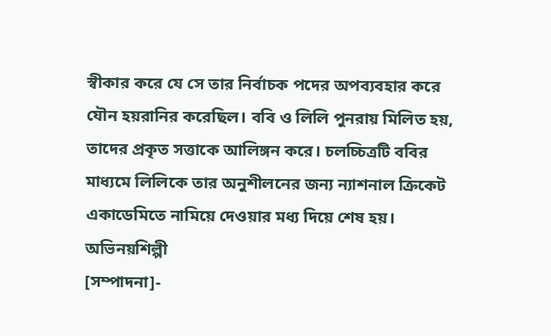স্বীকার করে যে সে তার নির্বাচক পদের অপব্যবহার করে যৌন হয়রানির করেছিল। ববি ও লিলি পুনরায় মিলিত হয়, তাদের প্রকৃত সত্তাকে আলিঙ্গন করে। চলচ্চিত্রটি ববির মাধ্যমে লিলিকে তার অনুশীলনের জন্য ন্যাশনাল ক্রিকেট একাডেমিতে নামিয়ে দেওয়ার মধ্য দিয়ে শেষ হয়।
অভিনয়শিল্পী
[সম্পাদনা]-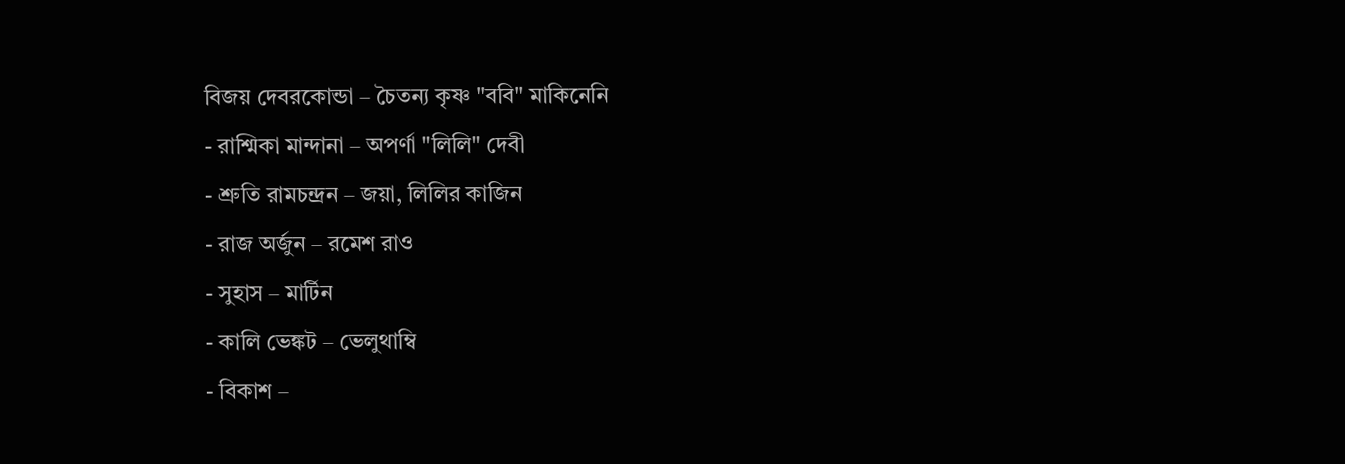বিজয় দেবরকোন্ডা – চৈতন্য কৃষ্ণ "ববি" মাকিনেনি
- রাশ্মিকা মান্দানা – অপর্ণা "লিলি" দেবী
- শ্রুতি রামচন্দ্রন – জয়া, লিলির কাজিন
- রাজ অর্জুন – রমেশ রাও
- সুহাস – মার্টিন
- কালি ভেঙ্কট – ভেলুথাম্বি
- বিকাশ –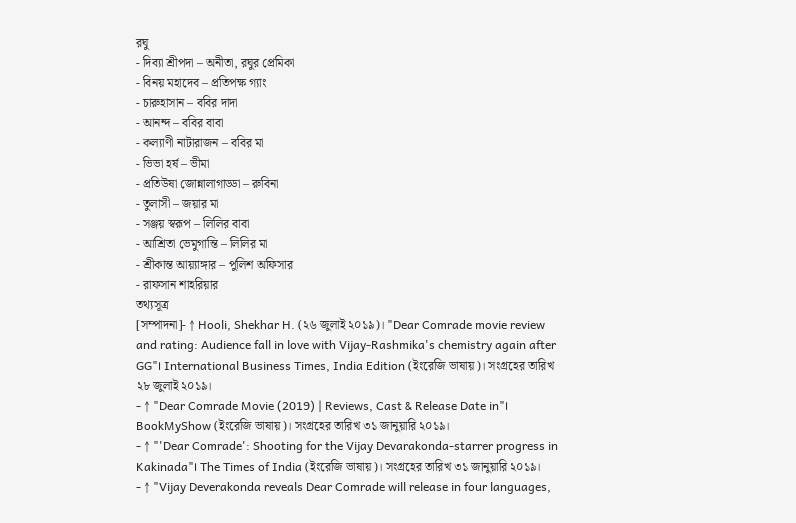রঘু
- দিব্যা শ্রীপদা – অনীতা, রঘুর প্রেমিকা
- বিনয় মহাদেব – প্রতিপক্ষ গ্যাং
- চারুহাসান – ববির দাদা
- আনন্দ – ববির বাবা
- কল্যাণী নাটারাজন – ববির মা
- ভিভা হর্ষ – ভীমা
- প্রতিউষা জোন্নালাগাড্ডা – রুবিনা
- তুলাসী – জয়ার মা
- সঞ্জয় স্বরূপ – লিলির বাবা
- আশ্রিতা ভেমুগান্তি – লিলির মা
- শ্রীকান্ত আয়্যাঙ্গার – পুলিশ অফিসার
- রাফসান শাহরিয়ার
তথ্যসূত্র
[সম্পাদনা]- ↑ Hooli, Shekhar H. (২৬ জুলাই ২০১৯)। "Dear Comrade movie review and rating: Audience fall in love with Vijay-Rashmika's chemistry again after GG"। International Business Times, India Edition (ইংরেজি ভাষায়)। সংগ্রহের তারিখ ২৮ জুলাই ২০১৯।
- ↑ "Dear Comrade Movie (2019) | Reviews, Cast & Release Date in"। BookMyShow (ইংরেজি ভাষায়)। সংগ্রহের তারিখ ৩১ জানুয়ারি ২০১৯।
- ↑ "'Dear Comrade': Shooting for the Vijay Devarakonda-starrer progress in Kakinada"। The Times of India (ইংরেজি ভাষায়)। সংগ্রহের তারিখ ৩১ জানুয়ারি ২০১৯।
- ↑ "Vijay Deverakonda reveals Dear Comrade will release in four languages,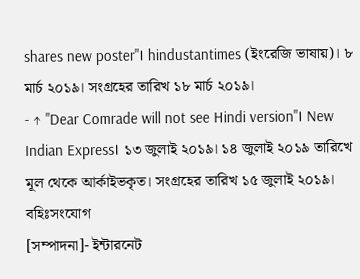shares new poster"। hindustantimes (ইংরেজি ভাষায়)। ৮ মার্চ ২০১৯। সংগ্রহের তারিখ ১৮ মার্চ ২০১৯।
- ↑ "Dear Comrade will not see Hindi version"। New Indian Express। ১৩ জুলাই ২০১৯। ১৪ জুলাই ২০১৯ তারিখে মূল থেকে আর্কাইভকৃত। সংগ্রহের তারিখ ১৫ জুলাই ২০১৯।
বহিঃসংযোগ
[সম্পাদনা]- ইন্টারনেট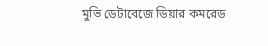মুভি ডেটাবেজে ডিয়ার কমরেড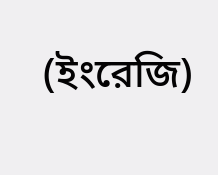(ইংরেজি)